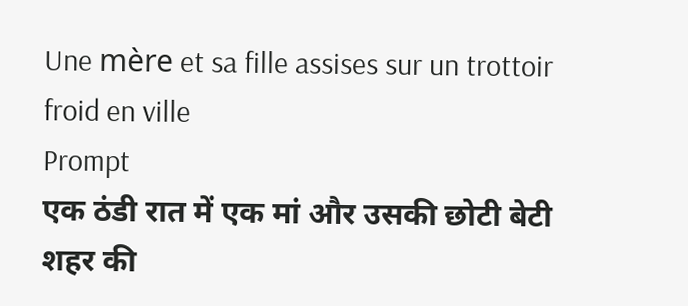Une mère et sa fille assises sur un trottoir froid en ville
Prompt
एक ठंडी रात में एक मां और उसकी छोटी बेटी शहर की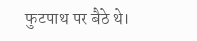फुटपाथ पर बैठे थे।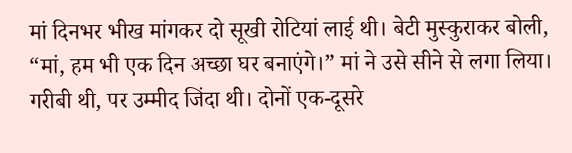मां दिनभर भीख मांगकर दो सूखी रोटियां लाई थी। बेटी मुस्कुराकर बोली, “मां, हम भी एक दिन अच्छा घर बनाएंगे।” मां ने उसे सीने से लगा लिया। गरीबी थी, पर उम्मीद जिंदा थी। दोनों एक-दूसरे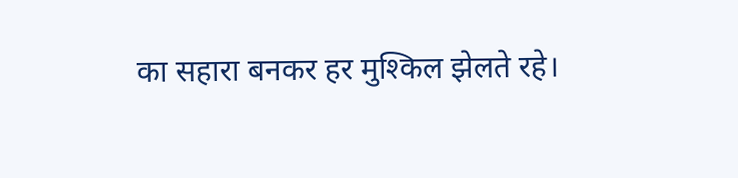का सहारा बनकर हर मुश्किल झेलते रहे।